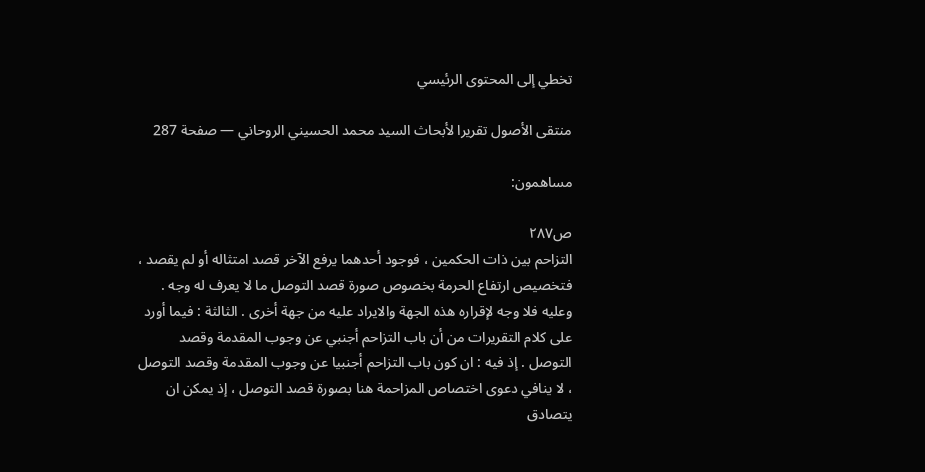تخطي إلى المحتوى الرئيسي

منتقى الأصول تقريرا لأبحاث السيد محمد الحسيني الروحاني — صفحة 287

مساهمون:

ص٢٨٧
التزاحم بين ذات الحكمين ، فوجود أحدهما يرفع الآخر قصد امتثاله أو لم يقصد ، فتخصيص ارتفاع الحرمة بخصوص صورة قصد التوصل ما لا يعرف له وجه . وعليه فلا وجه لإقراره هذه الجهة والايراد عليه من جهة أخرى . الثالثة : فيما أورد على كلام التقريرات من أن باب التزاحم أجنبي عن وجوب المقدمة وقصد التوصل . إذ فيه : ان كون باب التزاحم أجنبيا عن وجوب المقدمة وقصد التوصل ، لا ينافي دعوى اختصاص المزاحمة هنا بصورة قصد التوصل ، إذ يمكن ان يتصادق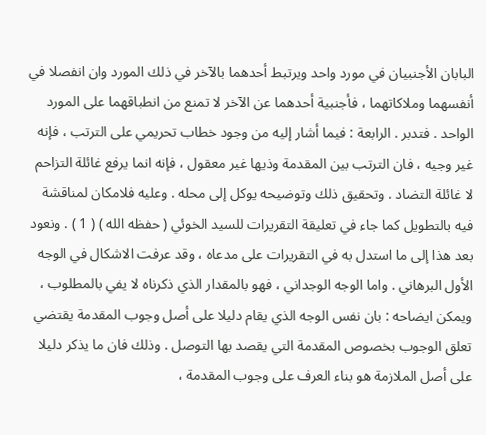البابان الأجنبيان في مورد واحد ويرتبط أحدهما بالآخر في ذلك المورد وان انفصلا في أنفسهما وملاكاتهما ، فأجنبية أحدهما عن الآخر لا تمنع من انطباقهما على المورد الواحد . فتدبر . الرابعة : فيما أشار إليه من وجود خطاب تحريمي على الترتب ، فإنه غير وجيه ، فان الترتب بين المقدمة وذيها غير معقول ، فإنه انما يرفع غائلة التزاحم لا غائلة التضاد . وتحقيق ذلك وتوضيحه يوكل إلى محله . وعليه فلامكان لمناقشة فيه بالتطويل كما جاء في تعليقة التقريرات للسيد الخوئي ( حفظه الله ) ( 1 ) . ونعود بعد هذا إلى ما استدل به في التقريرات على مدعاه ، وقد عرفت الاشكال في الوجه الأول البرهاني . واما الوجه الوجداني ، فهو بالمقدار الذي ذكرناه لا يفي بالمطلوب ، ويمكن ايضاحه : بان نفس الوجه الذي يقام دليلا على أصل وجوب المقدمة يقتضي تعلق الوجوب بخصوص المقدمة التي يقصد بها التوصل . وذلك فان ما يذكر دليلا على أصل الملازمة هو بناء العرف على وجوب المقدمة ،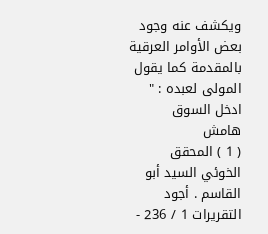ويكشف عنه وجود بعض الأوامر العرقية بالمقدمة كما يقول المولى لعبده : " ادخل السوق
هامش
( 1 ) المحقق الخوئي السيد أبو القاسم . أجود التقريرات 1 / 236 -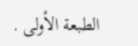الطبعة الأولى .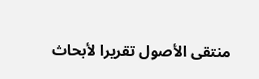منتقى الأصول تقريرا لأبحاث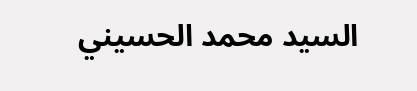السيد محمد الحسيني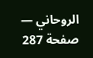الروحاني — صفحة 287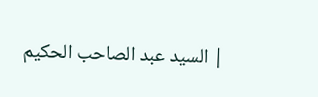| السيد عبد الصاحب الحكيم